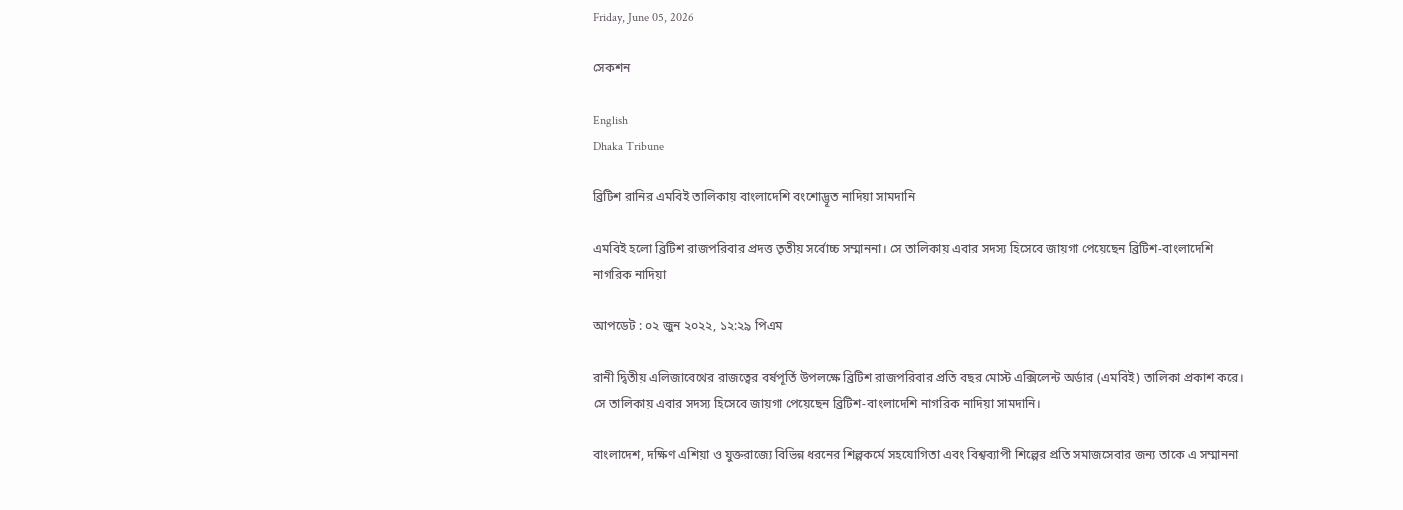Friday, June 05, 2026

সেকশন

English
Dhaka Tribune

ব্রিটিশ রানির এমবিই তালিকায় বাংলাদেশি বংশোদ্ভূত নাদিয়া সামদানি

এমবিই হলো ব্রিটিশ রাজপরিবার প্রদত্ত তৃতীয় সর্বোচ্চ সম্মাননা। সে তালিকায় এবার সদস্য হিসেবে জায়গা পেয়েছেন ব্রিটিশ-বাংলাদেশি নাগরিক নাদিয়া

আপডেট : ০২ জুন ২০২২, ১২:২৯ পিএম

রানী দ্বিতীয় এলিজাবেথের রাজত্বের বর্ষপূর্তি উপলক্ষে ব্রিটিশ রাজপরিবার প্রতি বছর মোস্ট এক্সিলেন্ট অর্ডার (এমবিই) তালিকা প্রকাশ করে। সে তালিকায় এবার সদস্য হিসেবে জায়গা পেয়েছেন ব্রিটিশ-বাংলাদেশি নাগরিক নাদিয়া সামদানি।

বাংলাদেশ, দক্ষিণ এশিয়া ও যুক্তরাজ্যে বিভিন্ন ধরনের শিল্পকর্মে সহযোগিতা এবং বিশ্বব্যাপী শিল্পের প্রতি সমাজসেবার জন্য তাকে এ সম্মাননা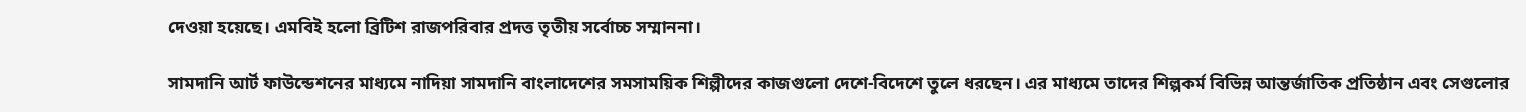দেওয়া হয়েছে। এমবিই হলো ব্রিটিশ রাজপরিবার প্রদত্ত তৃতীয় সর্বোচ্চ সম্মাননা।

সামদানি আর্ট ফাউন্ডেশনের মাধ্যমে নাদিয়া সামদানি বাংলাদেশের সমসাময়িক শিল্পীদের কাজগুলো দেশে-বিদেশে তুলে ধরছেন। এর মাধ্যমে তাদের শিল্পকর্ম বিভিন্ন আন্তর্জাতিক প্রতিষ্ঠান এবং সেগুলোর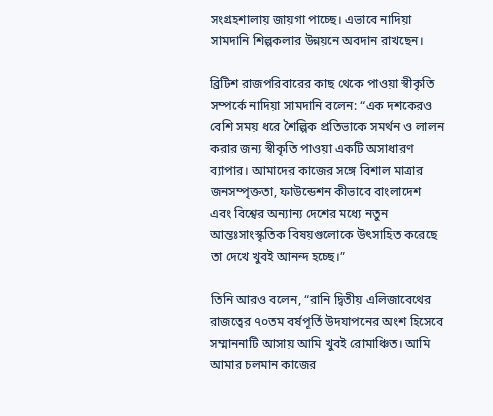সংগ্রহশালায় জায়গা পাচ্ছে। এভাবে নাদিয়া সামদানি শিল্পকলার উন্নয়নে অবদান রাখছেন।

ব্রিটিশ রাজপরিবারের কাছ থেকে পাওয়া স্বীকৃতি সম্পর্কে নাদিয়া সামদানি বলেন: “এক দশকেরও বেশি সময় ধরে শৈল্পিক প্রতিভাকে সমর্থন ও লালন করার জন্য স্বীকৃতি পাওয়া একটি অসাধারণ ব্যাপার। আমাদের কাজের সঙ্গে বিশাল মাত্রার জনসম্পৃক্ততা, ফাউন্ডেশন কীভাবে বাংলাদেশ এবং বিশ্বের অন্যান্য দেশের মধ্যে নতুন আন্তঃসাংস্কৃতিক বিষয়গুলোকে উৎসাহিত করেছে তা দেখে খুবই আনন্দ হচ্ছে।”

তিনি আরও বলেন, “রানি দ্বিতীয় এলিজাবেথের রাজত্বের ৭০তম বর্ষপূর্তি উদযাপনের অংশ হিসেবে সম্মাননাটি আসায় আমি খুবই রোমাঞ্চিত। আমি আমার চলমান কাজের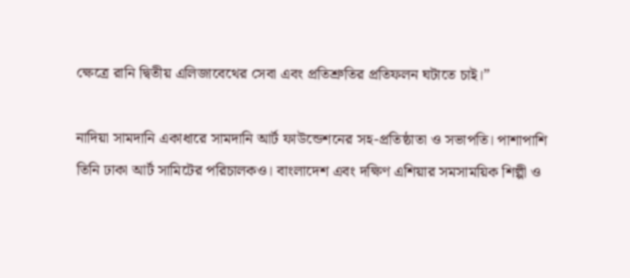ক্ষেত্রে রানি দ্বিতীয় এলিজাবেথের সেবা এবং প্রতিশ্রুতির প্রতিফলন ঘটাতে চাই।”

নাদিয়া সামদানি একাধারে সামদানি আর্ট ফাউন্ডেশনের সহ-প্রতিষ্ঠাতা ও সভাপতি। পাশাপাশি তিনি ঢাকা আর্ট সামিটের পরিচালকও। বাংলাদেশ এবং দক্ষিণ এশিয়ার সমসাময়িক শিল্পী ও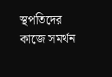স্থপতিদের কাজে সমর্থন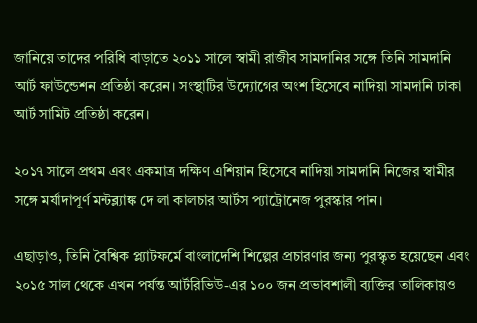জানিয়ে তাদের পরিধি বাড়াতে ২০১১ সালে স্বামী রাজীব সামদানির সঙ্গে তিনি সামদানি আর্ট ফাউন্ডেশন প্রতিষ্ঠা করেন। সংস্থাটির উদ্যোগের অংশ হিসেবে নাদিয়া সামদানি ঢাকা আর্ট সামিট প্রতিষ্ঠা করেন।

২০১৭ সালে প্রথম এবং একমাত্র দক্ষিণ এশিয়ান হিসেবে নাদিয়া সামদানি নিজের স্বামীর সঙ্গে মর্যাদাপূর্ণ মন্টব্ল্যাঙ্ক দে লা কালচার আর্টস প্যাট্রোনেজ পুরস্কার পান।

এছাড়াও, তিনি বৈশ্বিক প্ল্যাটফর্মে বাংলাদেশি শিল্পের প্রচারণার জন্য পুরস্কৃত হয়েছেন এবং ২০১৫ সাল থেকে এখন পর্যন্ত আর্টরিভিউ-এর ১০০ জন প্রভাবশালী ব্যক্তির তালিকায়ও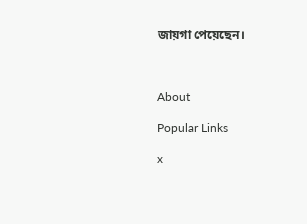জায়গা পেয়েছেন।



About

Popular Links

x